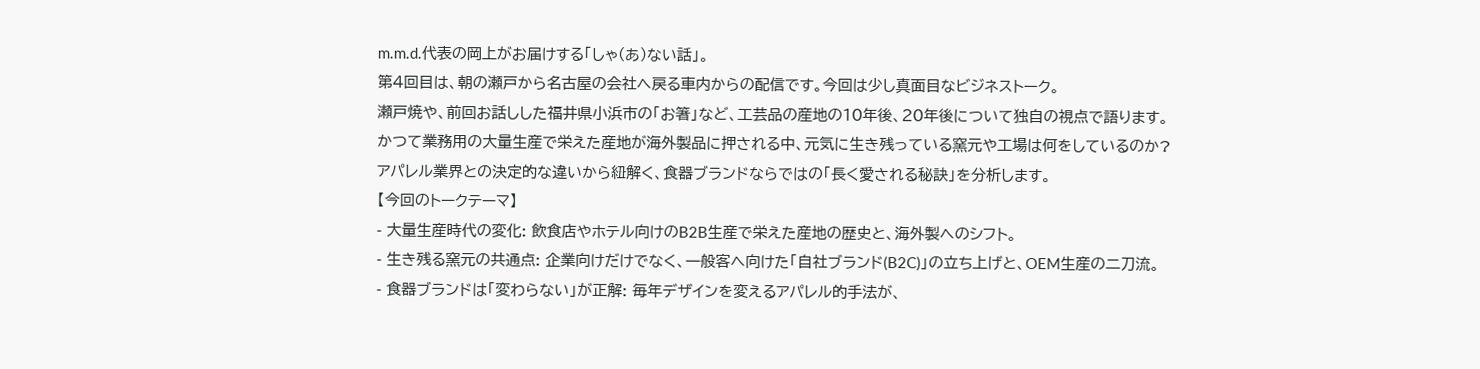m.m.d.代表の岡上がお届けする「しゃ(あ)ない話」。
第4回目は、朝の瀬戸から名古屋の会社へ戻る車内からの配信です。今回は少し真面目なビジネストーク。
瀬戸焼や、前回お話しした福井県小浜市の「お箸」など、工芸品の産地の10年後、20年後について独自の視点で語ります。
かつて業務用の大量生産で栄えた産地が海外製品に押される中、元気に生き残っている窯元や工場は何をしているのか?
アパレル業界との決定的な違いから紐解く、食器ブランドならではの「長く愛される秘訣」を分析します。
【今回のトークテーマ】
- 大量生産時代の変化: 飲食店やホテル向けのB2B生産で栄えた産地の歴史と、海外製へのシフト。
- 生き残る窯元の共通点: 企業向けだけでなく、一般客へ向けた「自社ブランド(B2C)」の立ち上げと、OEM生産の二刀流。
- 食器ブランドは「変わらない」が正解: 毎年デザインを変えるアパレル的手法が、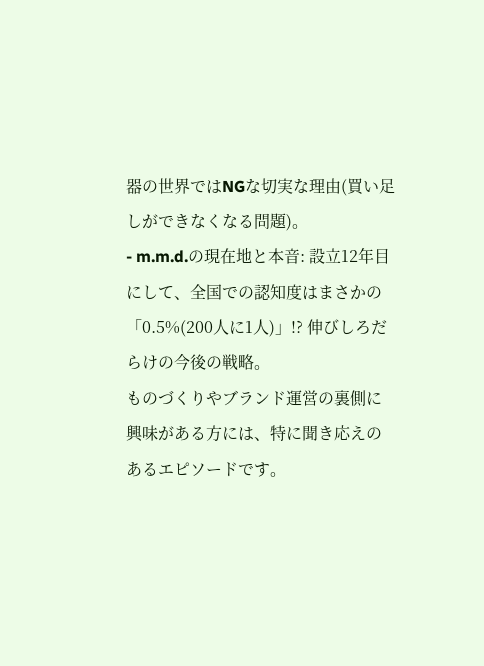器の世界ではNGな切実な理由(買い足しができなくなる問題)。
- m.m.d.の現在地と本音: 設立12年目にして、全国での認知度はまさかの「0.5%(200人に1人)」!? 伸びしろだらけの今後の戦略。
ものづくりやブランド運営の裏側に興味がある方には、特に聞き応えのあるエピソードです。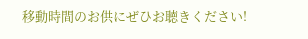移動時間のお供にぜひお聴きください!